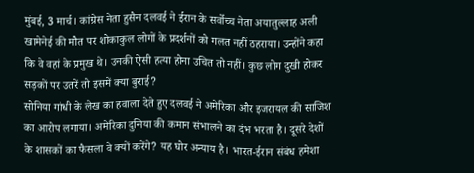मुंबई, 3 मार्च। कांग्रेस नेता हुसैन दलवई ने ईरान के सर्वोच्च नेता अयातुल्लाह अली खामेनेई की मौत पर शोकाकुल लोगों के प्रदर्शनों को गलत नहीं ठहराया। उन्होंने कहा कि वे वहां के प्रमुख थे। उनकी ऐसी हत्या होना उचित तो नहीं। कुछ लोग दुखी होकर सड़कों पर उतरें तो इसमें क्या बुराई?
सोनिया गांधी के लेख का हवाला देते हुए दलवई ने अमेरिका और इजरायल की साजिश का आरोप लगाया। अमेरिका दुनिया की कमान संभालने का दंभ भरता है। दूसरे देशों के शासकों का फैसला वे क्यों करेंगे? यह घोर अन्याय है। भारत-ईरान संबंध हमेशा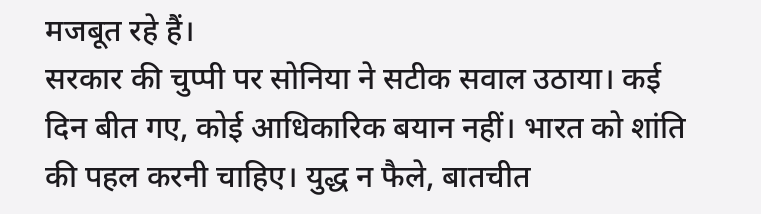मजबूत रहे हैं।
सरकार की चुप्पी पर सोनिया ने सटीक सवाल उठाया। कई दिन बीत गए, कोई आधिकारिक बयान नहीं। भारत को शांति की पहल करनी चाहिए। युद्ध न फैले, बातचीत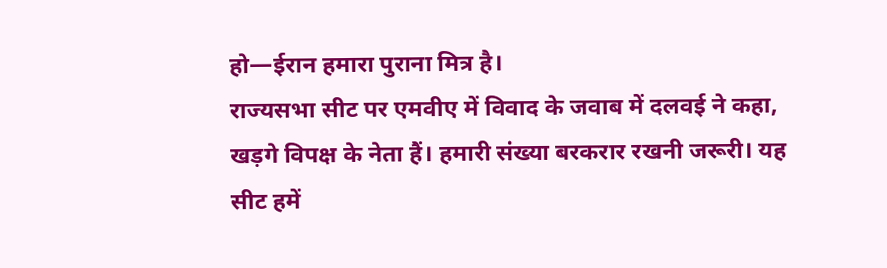हो—ईरान हमारा पुराना मित्र है।
राज्यसभा सीट पर एमवीए में विवाद के जवाब में दलवई ने कहा, खड़गे विपक्ष के नेता हैं। हमारी संख्या बरकरार रखनी जरूरी। यह सीट हमें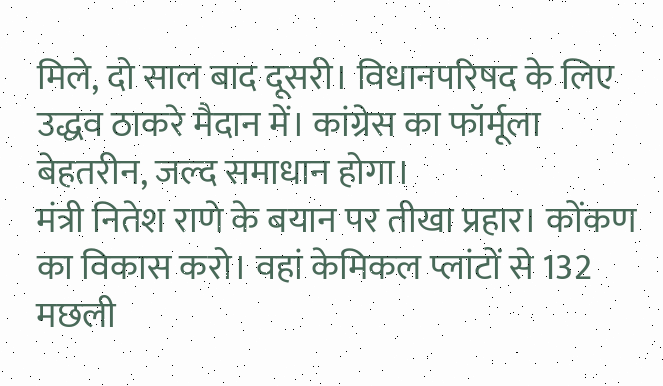मिले, दो साल बाद दूसरी। विधानपरिषद के लिए उद्धव ठाकरे मैदान में। कांग्रेस का फॉर्मूला बेहतरीन, जल्द समाधान होगा।
मंत्री नितेश राणे के बयान पर तीखा प्रहार। कोंकण का विकास करो। वहां केमिकल प्लांटों से 132 मछली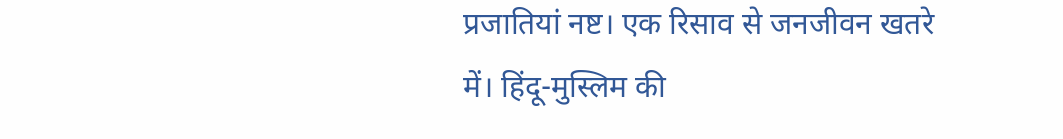प्रजातियां नष्ट। एक रिसाव से जनजीवन खतरे में। हिंदू-मुस्लिम की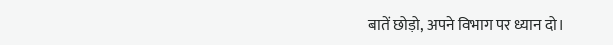बातें छोड़ो, अपने विभाग पर ध्यान दो।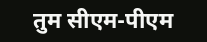तुम सीएम-पीएम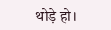थोड़े हो।